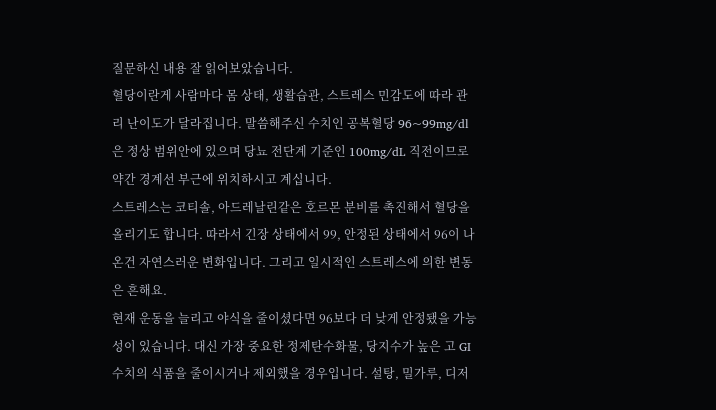질문하신 내용 잘 읽어보았습니다.
혈당이란게 사람마다 몸 상태, 생활습관, 스트레스 민감도에 따라 관리 난이도가 달라집니다. 말씀해주신 수치인 공복혈당 96~99mg/dl은 정상 범위안에 있으며 당뇨 전단계 기준인 100mg/dL 직전이므로 약간 경계선 부근에 위치하시고 계십니다.
스트레스는 코티솔, 아드레날린같은 호르몬 분비를 촉진해서 혈당을 올리기도 합니다. 따라서 긴장 상태에서 99, 안정된 상태에서 96이 나온건 자연스러운 변화입니다. 그리고 일시적인 스트레스에 의한 변동은 흔해요.
현재 운동을 늘리고 야식을 줄이셨다면 96보다 더 낮게 안정됐을 가능성이 있습니다. 대신 가장 중요한 정제탄수화물, 당지수가 높은 고 GI수치의 식품을 줄이시거나 제외했을 경우입니다. 설탕, 밀가루, 디저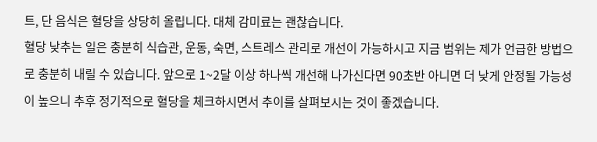트, 단 음식은 혈당을 상당히 올립니다. 대체 감미료는 괜찮습니다.
혈당 낮추는 일은 충분히 식습관, 운동, 숙면, 스트레스 관리로 개선이 가능하시고 지금 범위는 제가 언급한 방법으로 충분히 내릴 수 있습니다. 앞으로 1~2달 이상 하나씩 개선해 나가신다면 90초반 아니면 더 낮게 안정될 가능성이 높으니 추후 정기적으로 혈당을 체크하시면서 추이를 살펴보시는 것이 좋겠습니다.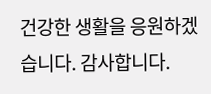건강한 생활을 응원하겠습니다. 감사합니다.